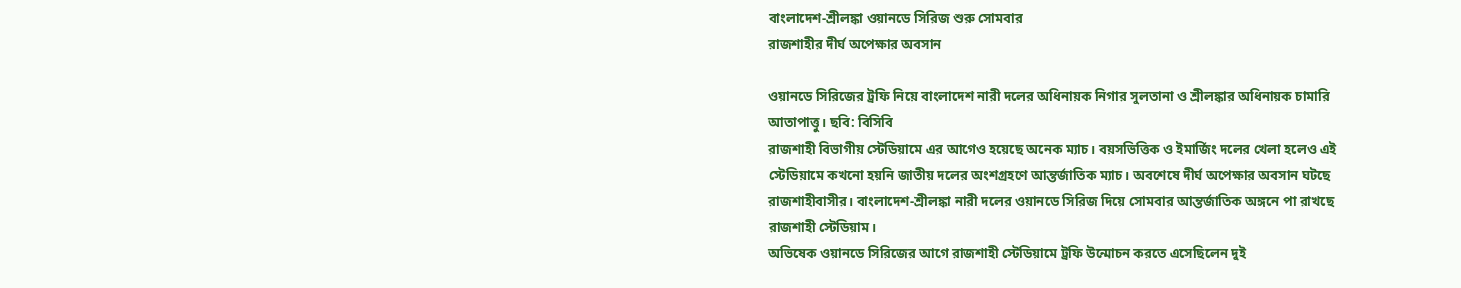বাংলাদেশ-শ্রীলঙ্কা ওয়ানডে সিরিজ শুরু সোমবার
রাজশাহীর দীর্ঘ অপেক্ষার অবসান

ওয়ানডে সিরিজের ট্রফি নিয়ে বাংলাদেশ নারী দলের অধিনায়ক নিগার সুলতানা ও শ্রীলঙ্কার অধিনায়ক চামারি আতাপাত্তু। ছবি: বিসিবি
রাজশাহী বিভাগীয় স্টেডিয়ামে এর আগেও হয়েছে অনেক ম্যাচ। বয়সভিত্তিক ও ইমার্জিং দলের খেলা হলেও এই স্টেডিয়ামে কখনো হয়নি জাতীয় দলের অংশগ্রহণে আন্তর্জাতিক ম্যাচ। অবশেষে দীর্ঘ অপেক্ষার অবসান ঘটছে রাজশাহীবাসীর। বাংলাদেশ-শ্রীলঙ্কা নারী দলের ওয়ানডে সিরিজ দিয়ে সোমবার আন্তর্জাতিক অঙ্গনে পা রাখছে রাজশাহী স্টেডিয়াম।
অভিষেক ওয়ানডে সিরিজের আগে রাজশাহী স্টেডিয়ামে ট্রফি উন্মোচন করতে এসেছিলেন দুই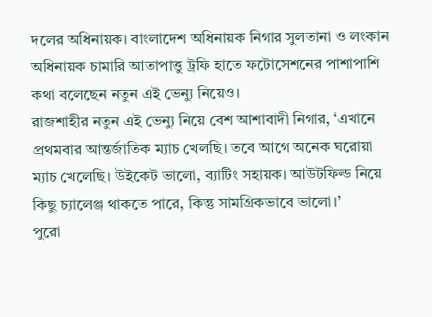দলের অধিনায়ক। বাংলাদেশ অধিনায়ক নিগার সুলতানা ও লংকান অধিনায়ক চামারি আতাপাত্তু ট্রফি হাতে ফটোসেশনের পাশাপাশি কথা বলেছেন নতুন এই ভেন্যু নিয়েও।
রাজশাহীর নতুন এই ভেন্যু নিয়ে বেশ আশাবাদী নিগার, ‘এখানে প্রথমবার আন্তর্জাতিক ম্যাচ খেলছি। তবে আগে অনেক ঘরোয়া ম্যাচ খেলেছি। উইকেট ভালো, ব্যাটিং সহায়ক। আউটফিল্ড নিয়ে কিছু চ্যালেঞ্জ থাকতে পারে, কিন্তু সামগ্রিকভাবে ভালো।’
পুরো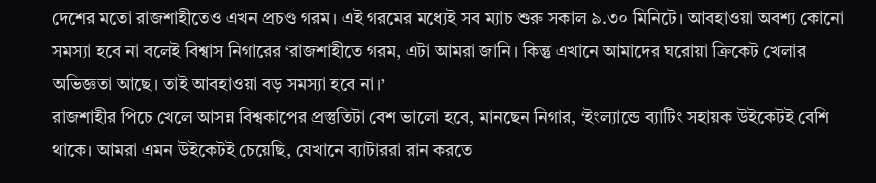দেশের মতো রাজশাহীতেও এখন প্রচণ্ড গরম। এই গরমের মধ্যেই সব ম্যাচ শুরু সকাল ৯.৩০ মিনিটে। আবহাওয়া অবশ্য কোনো সমস্যা হবে না বলেই বিশ্বাস নিগারের ‘রাজশাহীতে গরম, এটা আমরা জানি। কিন্তু এখানে আমাদের ঘরোয়া ক্রিকেট খেলার অভিজ্ঞতা আছে। তাই আবহাওয়া বড় সমস্যা হবে না।’
রাজশাহীর পিচে খেলে আসন্ন বিশ্বকাপের প্রস্তুতিটা বেশ ভালো হবে, মানছেন নিগার, ‘ইংল্যান্ডে ব্যাটিং সহায়ক উইকেটই বেশি থাকে। আমরা এমন উইকেটই চেয়েছি, যেখানে ব্যাটাররা রান করতে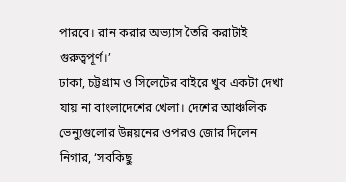পারবে। রান করার অভ্যাস তৈরি করাটাই গুরুত্বপূর্ণ।’
ঢাকা, চট্টগ্রাম ও সিলেটের বাইরে খুব একটা দেখা যায় না বাংলাদেশের খেলা। দেশের আঞ্চলিক ভেন্যুগুলোর উন্নয়নের ওপরও জোর দিলেন নিগার, ‘সবকিছু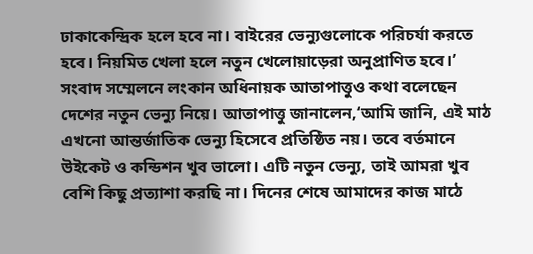ঢাকাকেন্দ্রিক হলে হবে না। বাইরের ভেন্যুগুলোকে পরিচর্যা করতে হবে। নিয়মিত খেলা হলে নতুন খেলোয়াড়েরা অনুপ্রাণিত হবে।’
সংবাদ সম্মেলনে লংকান অধিনায়ক আতাপাত্তুও কথা বলেছেন দেশের নতুন ভেন্যু নিয়ে। আতাপাত্তু জানালেন,‘আমি জানি, এই মাঠ এখনো আন্তর্জাতিক ভেন্যু হিসেবে প্রতিষ্ঠিত নয়। তবে বর্তমানে উইকেট ও কন্ডিশন খুব ভালো। এটি নতুন ভেন্যু, তাই আমরা খুব বেশি কিছু প্রত্যাশা করছি না। দিনের শেষে আমাদের কাজ মাঠে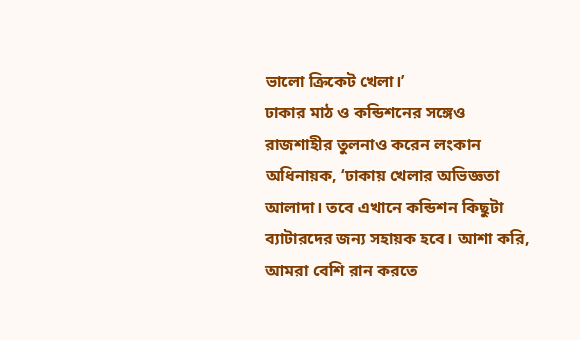ভালো ক্রিকেট খেলা।’
ঢাকার মাঠ ও কন্ডিশনের সঙ্গেও রাজশাহীর তুলনাও করেন লংকান অধিনায়ক, ‘ঢাকায় খেলার অভিজ্ঞতা আলাদা। তবে এখানে কন্ডিশন কিছুটা ব্যাটারদের জন্য সহায়ক হবে। আশা করি, আমরা বেশি রান করতে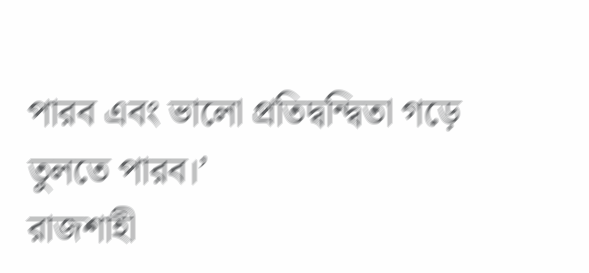পারব এবং ভালো প্রতিদ্বন্দ্বিতা গড়ে তুলতে পারব।’
রাজশাহী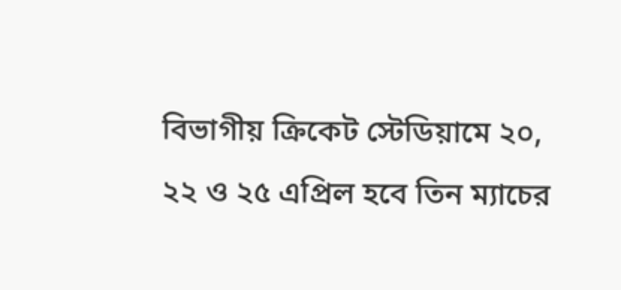বিভাগীয় ক্রিকেট স্টেডিয়ামে ২০, ২২ ও ২৫ এপ্রিল হবে তিন ম্যাচের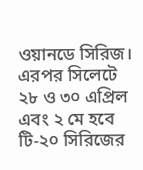ওয়ানডে সিরিজ। এরপর সিলেটে ২৮ ও ৩০ এপ্রিল এবং ২ মে হবে টি-২০ সিরিজের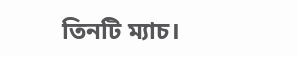তিনটি ম্যাচ।